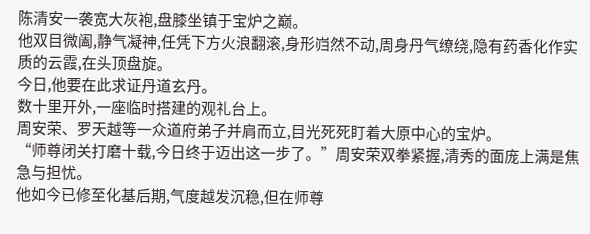陈清安一袭宽大灰袍,盘膝坐镇于宝炉之巅。
他双目微阖,静气凝神,任凭下方火浪翻滚,身形岿然不动,周身丹气缭绕,隐有药香化作实质的云霞,在头顶盘旋。
今日,他要在此求证丹道玄丹。
数十里开外,一座临时搭建的观礼台上。
周安荣、罗天越等一众道府弟子并肩而立,目光死死盯着大原中心的宝炉。
“师尊闭关打磨十载,今日终于迈出这一步了。”周安荣双拳紧握,清秀的面庞上满是焦急与担忧。
他如今已修至化基后期,气度越发沉稳,但在师尊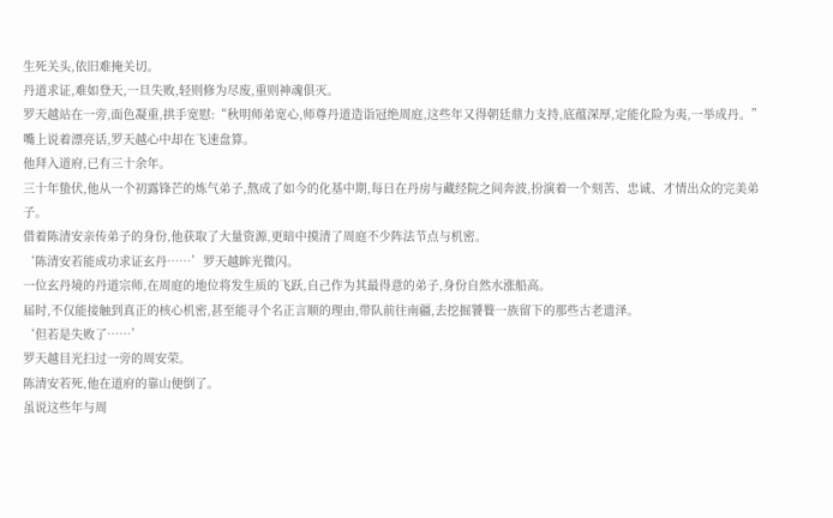生死关头,依旧难掩关切。
丹道求证,难如登天,一旦失败,轻则修为尽废,重则神魂俱灭。
罗天越站在一旁,面色凝重,拱手宽慰:“秋明师弟宽心,师尊丹道造诣冠绝周庭,这些年又得朝廷鼎力支持,底蕴深厚,定能化险为夷,一举成丹。”
嘴上说着漂亮话,罗天越心中却在飞速盘算。
他拜入道府,已有三十余年。
三十年蛰伏,他从一个初露锋芒的炼气弟子,熬成了如今的化基中期,每日在丹房与藏经院之间奔波,扮演着一个刻苦、忠诚、才情出众的完美弟子。
借着陈清安亲传弟子的身份,他获取了大量资源,更暗中摸清了周庭不少阵法节点与机密。
‘陈清安若能成功求证玄丹……’罗天越眸光微闪。
一位玄丹境的丹道宗师,在周庭的地位将发生质的飞跃,自己作为其最得意的弟子,身份自然水涨船高。
届时,不仅能接触到真正的核心机密,甚至能寻个名正言顺的理由,带队前往南疆,去挖掘饕餮一族留下的那些古老遗泽。
‘但若是失败了……’
罗天越目光扫过一旁的周安荣。
陈清安若死,他在道府的靠山便倒了。
虽说这些年与周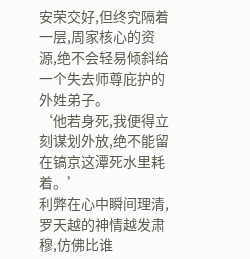安荣交好,但终究隔着一层,周家核心的资源,绝不会轻易倾斜给一个失去师尊庇护的外姓弟子。
‘他若身死,我便得立刻谋划外放,绝不能留在镐京这潭死水里耗着。’
利弊在心中瞬间理清,罗天越的神情越发肃穆,仿佛比谁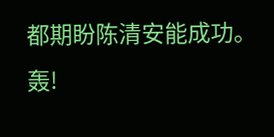都期盼陈清安能成功。
轰!